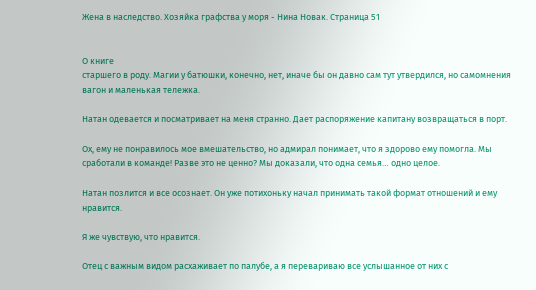Жена в наследство. Хозяйка графства у моря - Нина Новак. Страница 51


О книге
старшего в роду. Магии у батюшки, конечно, нет, иначе бы он давно сам тут утвердился, но самомнения вагон и маленькая тележка.

Натан одевается и посматривает на меня странно. Дает распоряжение капитану возвращаться в порт.

Ох, ему не понравилось мое вмешательство, но адмирал понимает, что я здорово ему помогла. Мы сработали в команде! Разве это не ценно? Мы доказали, что одна семья… одно целое.

Натан позлится и все осознает. Он уже потихоньку начал принимать такой формат отношений и ему нравится.

Я же чувствую, что нравится.

Отец с важным видом расхаживает по палубе, а я перевариваю все услышанное от них с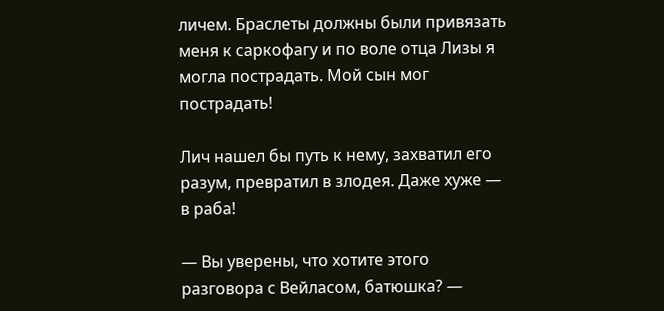личем. Браслеты должны были привязать меня к саркофагу и по воле отца Лизы я могла пострадать. Мой сын мог пострадать!

Лич нашел бы путь к нему, захватил его разум, превратил в злодея. Даже хуже — в раба!

— Вы уверены, что хотите этого разговора с Вейласом, батюшка? —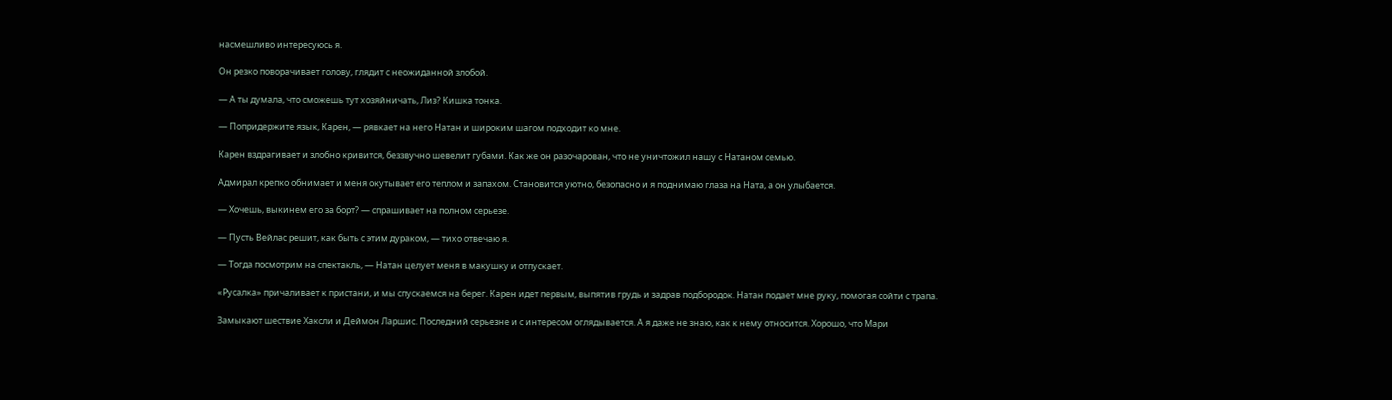насмешливо интересуюсь я.

Он резко поворачивает голову, глядит с неожиданной злобой.

— А ты думала, что сможешь тут хозяйничать, Лиз? Кишка тонка.

— Попридержите язык, Карен, — рявкает на него Натан и широким шагом подходит ко мне.

Карен вздрагивает и злобно кривится, беззвучно шевелит губами. Как же он разочарован, что не уничтожил нашу с Натаном семью.

Адмирал крепко обнимает и меня окутывает его теплом и запахом. Становится уютно, безопасно и я поднимаю глаза на Ната, а он улыбается.

— Хочешь, выкинем его за борт? — спрашивает на полном серьезе.

— Пусть Вейлас решит, как быть с этим дураком, — тихо отвечаю я.

— Тогда посмотрим на спектакль, — Натан целует меня в макушку и отпускает.

«Русалка» причаливает к пристани, и мы спускаемся на берег. Карен идет первым, выпятив грудь и задрав подбородок. Натан подает мне руку, помогая сойти с трапа.

Замыкают шествие Хаксли и Деймон Ларшис. Последний серьезне и с интересом оглядывается. А я даже не знаю, как к нему относится. Хорошо, что Мари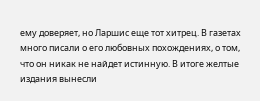ему доверяет, но Ларшис еще тот хитрец. В газетах много писали о его любовных похождениях, о том, что он никак не найдет истинную. В итоге желтые издания вынесли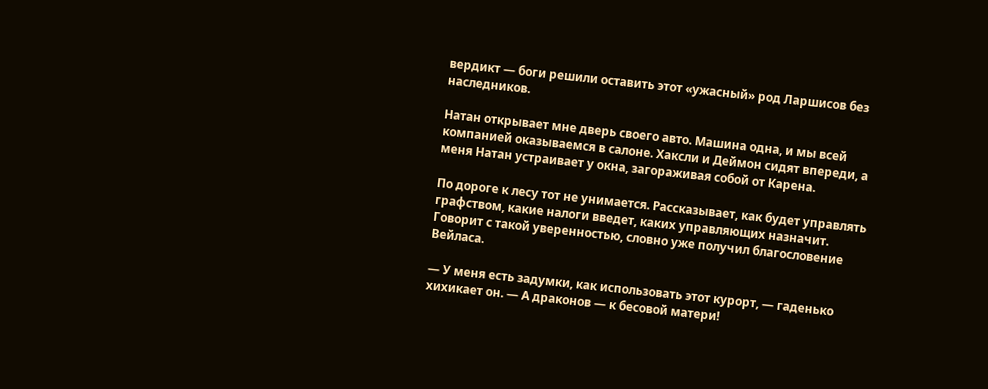вердикт — боги решили оставить этот «ужасный» род Ларшисов без наследников.

Натан открывает мне дверь своего авто. Машина одна, и мы всей компанией оказываемся в салоне. Хаксли и Деймон сидят впереди, а меня Натан устраивает у окна, загораживая собой от Карена.

По дороге к лесу тот не унимается. Рассказывает, как будет управлять графством, какие налоги введет, каких управляющих назначит. Говорит с такой уверенностью, словно уже получил благословение Вейласа.

— У меня есть задумки, как использовать этот курорт, — гаденько хихикает он. — А драконов — к бесовой матери!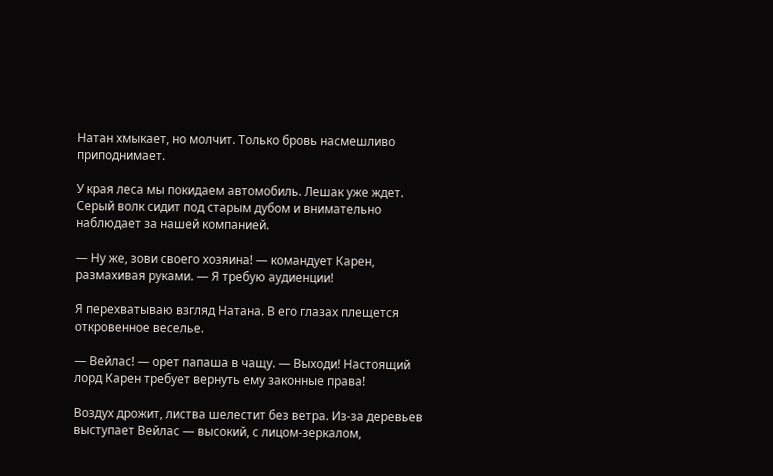Натан хмыкает, но молчит. Только бровь насмешливо приподнимает.

У края леса мы покидаем автомобиль. Лешак уже ждет. Серый волк сидит под старым дубом и внимательно наблюдает за нашей компанией.

— Ну же, зови своего хозяина! — командует Карен, размахивая руками. — Я требую аудиенции!

Я перехватываю взгляд Натана. В его глазах плещется откровенное веселье.

— Вейлас! — орет папаша в чащу. — Выходи! Настоящий лорд Карен требует вернуть ему законные права!

Воздух дрожит, листва шелестит без ветра. Из-за деревьев выступает Вейлас — высокий, с лицом-зеркалом,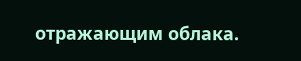отражающим облака.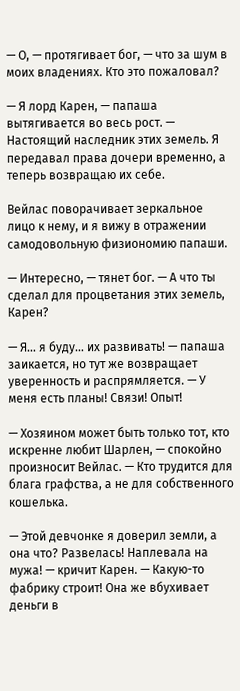— О, — протягивает бог, — что за шум в моих владениях. Кто это пожаловал?

— Я лорд Карен, — папаша вытягивается во весь рост. — Настоящий наследник этих земель. Я передавал права дочери временно, а теперь возвращаю их себе.

Вейлас поворачивает зеркальное лицо к нему, и я вижу в отражении самодовольную физиономию папаши.

— Интересно, — тянет бог. — А что ты сделал для процветания этих земель, Карен?

— Я… я буду… их развивать! — папаша заикается, но тут же возвращает уверенность и распрямляется. — У меня есть планы! Связи! Опыт!

— Хозяином может быть только тот, кто искренне любит Шарлен, — спокойно произносит Вейлас. — Кто трудится для блага графства, а не для собственного кошелька.

— Этой девчонке я доверил земли, а она что? Развелась! Наплевала на мужа! — кричит Карен. — Какую-то фабрику строит! Она же вбухивает деньги в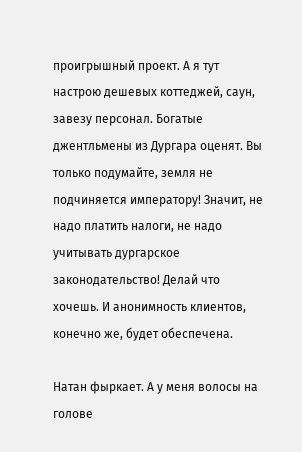проигрышный проект. А я тут настрою дешевых коттеджей, саун, завезу персонал. Богатые джентльмены из Дургара оценят. Вы только подумайте, земля не подчиняется императору! Значит, не надо платить налоги, не надо учитывать дургарское законодательство! Делай что хочешь. И анонимность клиентов, конечно же, будет обеспечена.

Натан фыркает. А у меня волосы на голове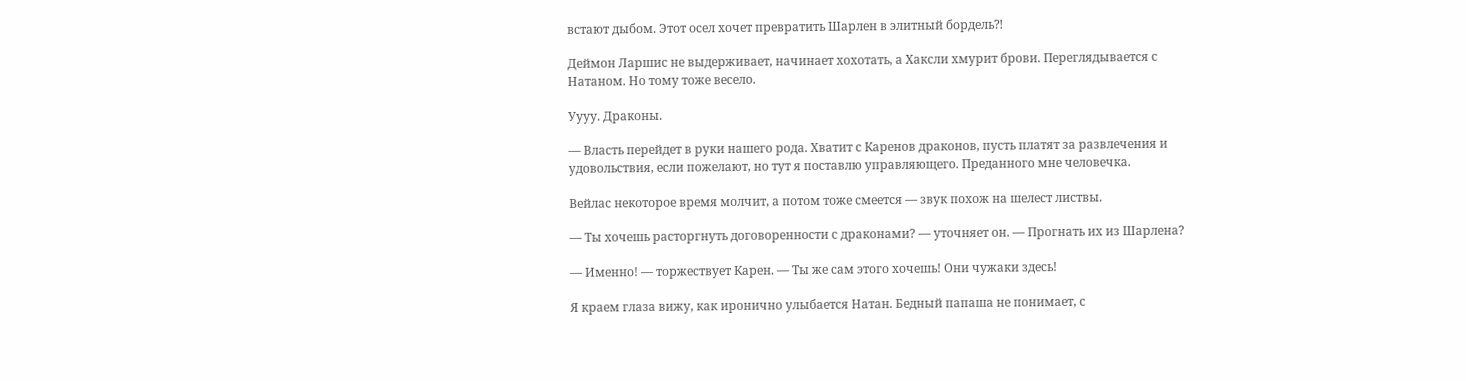встают дыбом. Этот осел хочет превратить Шарлен в элитный бордель⁈

Деймон Ларшис не выдерживает, начинает хохотать, а Хаксли хмурит брови. Переглядывается с Натаном. Но тому тоже весело.

Уууу. Драконы.

— Власть перейдет в руки нашего рода. Хватит с Каренов драконов, пусть платят за развлечения и удовольствия, если пожелают, но тут я поставлю управляющего. Преданного мне человечка.

Вейлас некоторое время молчит, а потом тоже смеется — звук похож на шелест листвы.

— Ты хочешь расторгнуть договоренности с драконами? — уточняет он. — Прогнать их из Шарлена?

— Именно! — торжествует Карен. — Ты же сам этого хочешь! Они чужаки здесь!

Я краем глаза вижу, как иронично улыбается Натан. Бедный папаша не понимает, с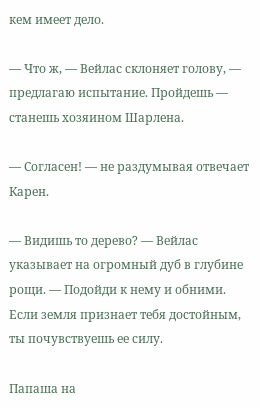кем имеет дело.

— Что ж, — Вейлас склоняет голову, — предлагаю испытание. Пройдешь — станешь хозяином Шарлена.

— Согласен! — не раздумывая отвечает Карен.

— Видишь то дерево? — Вейлас указывает на огромный дуб в глубине рощи. — Подойди к нему и обними. Если земля признает тебя достойным, ты почувствуешь ее силу.

Папаша на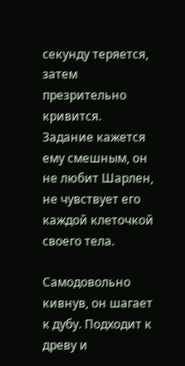секунду теряется, затем презрительно кривится. Задание кажется ему смешным, он не любит Шарлен, не чувствует его каждой клеточкой своего тела.

Самодовольно кивнув, он шагает к дубу. Подходит к древу и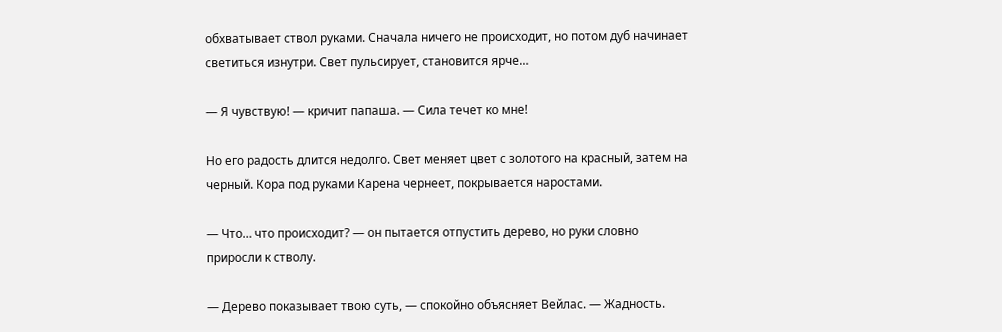обхватывает ствол руками. Сначала ничего не происходит, но потом дуб начинает светиться изнутри. Свет пульсирует, становится ярче…

— Я чувствую! — кричит папаша. — Сила течет ко мне!

Но его радость длится недолго. Свет меняет цвет с золотого на красный, затем на черный. Кора под руками Карена чернеет, покрывается наростами.

— Что… что происходит? — он пытается отпустить дерево, но руки словно приросли к стволу.

— Дерево показывает твою суть, — спокойно объясняет Вейлас. — Жадность.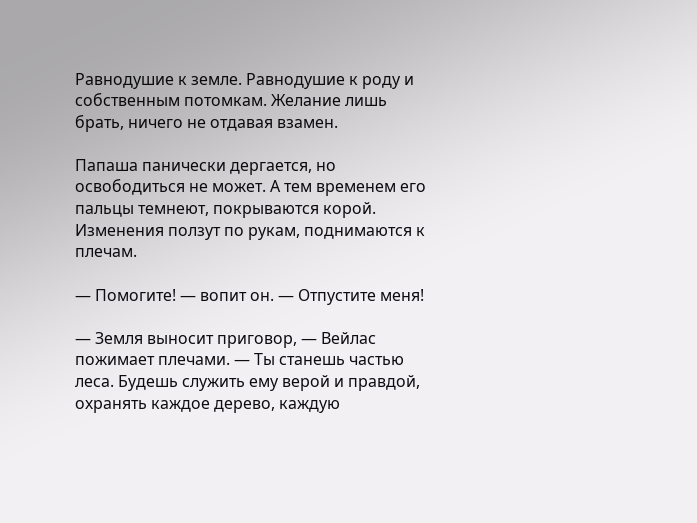Равнодушие к земле. Равнодушие к роду и собственным потомкам. Желание лишь брать, ничего не отдавая взамен.

Папаша панически дергается, но освободиться не может. А тем временем его пальцы темнеют, покрываются корой. Изменения ползут по рукам, поднимаются к плечам.

— Помогите! — вопит он. — Отпустите меня!

— Земля выносит приговор, — Вейлас пожимает плечами. — Ты станешь частью леса. Будешь служить ему верой и правдой, охранять каждое дерево, каждую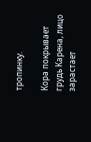тропинку.

Кора покрывает грудь Карена, лицо зарастает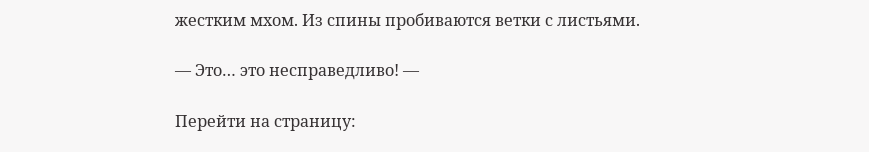жестким мхом. Из спины пробиваются ветки с листьями.

— Это… это несправедливо! —

Перейти на страницу: